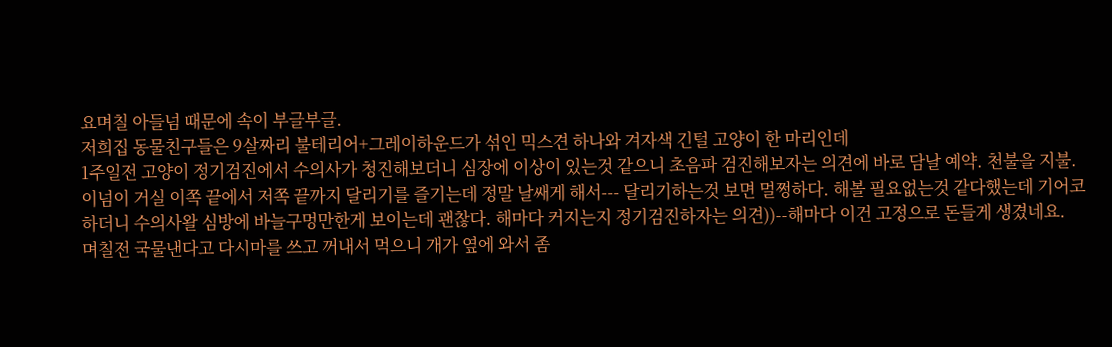요며칠 아들넘 때문에 속이 부글부글.
저희집 동물친구들은 9살짜리 불테리어+그레이하운드가 섞인 믹스견 하나와 겨자색 긴털 고양이 한 마리인데
1주일전 고양이 정기검진에서 수의사가 청진해보더니 심장에 이상이 있는것 같으니 초음파 검진해보자는 의견에 바로 담날 예약. 천불을 지불. 이넘이 거실 이쪽 끝에서 저쪽 끝까지 달리기를 즐기는데 정말 날쌔게 해서--- 달리기하는것 보면 멀쩡하다. 해볼 필요없는것 같다했는데 기어코 하더니 수의사왈 심방에 바늘구멍만한게 보이는데 괜찮다. 해마다 커지는지 정기검진하자는 의견))--해마다 이건 고정으로 돈들게 생겼네요.
며칠전 국물낸다고 다시마를 쓰고 꺼내서 먹으니 개가 옆에 와서 좀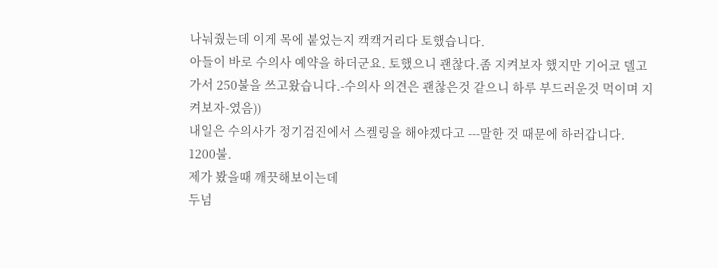나눠줬는데 이게 목에 붙었는지 캑캑거리다 토했습니다.
아들이 바로 수의사 예약을 하더군요. 토했으니 괜찮다.좀 지켜보자 했지만 기어코 델고가서 250불을 쓰고왔습니다.-수의사 의견은 괜찮은것 같으니 하루 부드러운것 먹이며 지켜보자-였음))
내일은 수의사가 정기검진에서 스켈링을 해야겠다고 ---말한 것 때문에 하러갑니다. 1200불.
제가 봤을때 깨끗해보이는데
두넘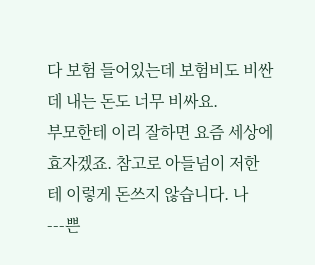다 보험 들어있는데 보험비도 비싼데 내는 돈도 너무 비싸요.
부모한테 이리 잘하면 요즘 세상에 효자겠죠. 참고로 아들넘이 저한테 이렇게 돈쓰지 않습니다. 나---쁜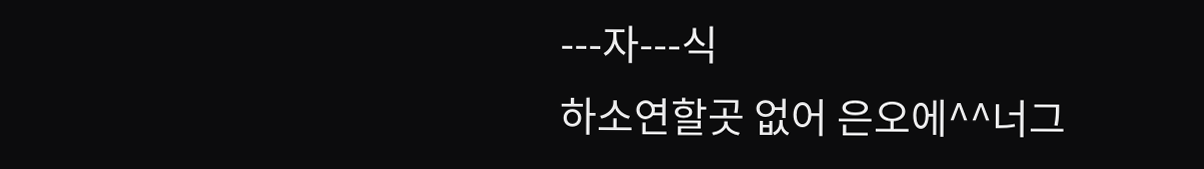---자---식
하소연할곳 없어 은오에^^너그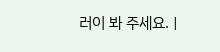러이 봐 주세요. |